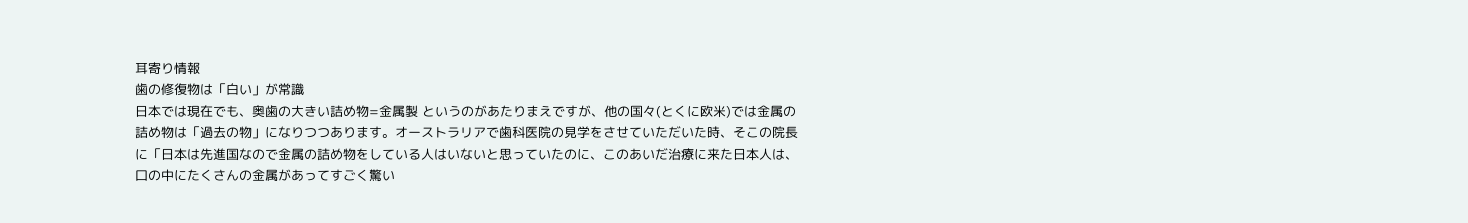耳寄り情報
歯の修復物は「白い」が常識
日本では現在でも、奥歯の大きい詰め物=金属製 というのがあたりまえですが、他の国々(とくに欧米)では金属の詰め物は「過去の物」になりつつあります。オーストラリアで歯科医院の見学をさせていただいた時、そこの院長に「日本は先進国なので金属の詰め物をしている人はいないと思っていたのに、このあいだ治療に来た日本人は、口の中にたくさんの金属があってすごく驚い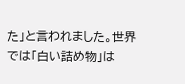た」と言われました。世界では「白い詰め物」は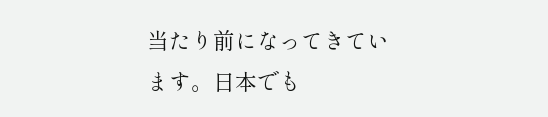当たり前になってきています。日本でも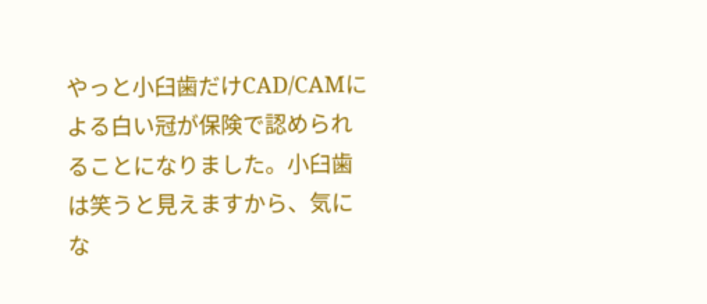やっと小臼歯だけCAD/CAMによる白い冠が保険で認められることになりました。小臼歯は笑うと見えますから、気にな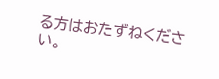る方はおたずねください。